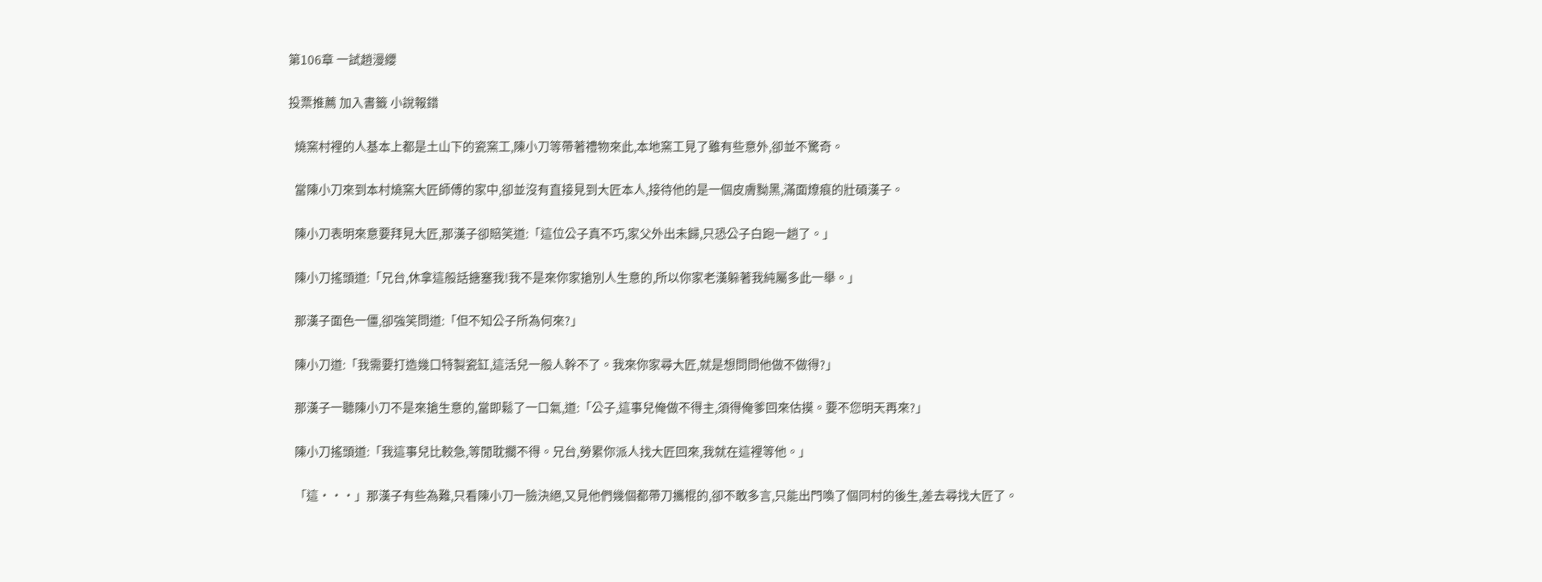第106章 一試趙漫纓

投票推薦 加入書籤 小說報錯

  燒窯村裡的人基本上都是土山下的瓷窯工,陳小刀等帶著禮物來此,本地窯工見了雖有些意外,卻並不驚奇。

  當陳小刀來到本村燒窯大匠師傅的家中,卻並沒有直接見到大匠本人,接待他的是一個皮膚黝黑,滿面燎痕的壯碩漢子。

  陳小刀表明來意要拜見大匠,那漢子卻賠笑道:「這位公子真不巧,家父外出未歸,只恐公子白跑一趟了。」

  陳小刀搖頭道:「兄台,休拿這般話搪塞我!我不是來你家搶別人生意的,所以你家老漢躲著我純屬多此一舉。」

  那漢子面色一僵,卻強笑問道:「但不知公子所為何來?」

  陳小刀道:「我需要打造幾口特製瓷缸,這活兒一般人幹不了。我來你家尋大匠,就是想問問他做不做得?」

  那漢子一聽陳小刀不是來搶生意的,當即鬆了一口氣,道:「公子,這事兒俺做不得主,須得俺爹回來估摸。要不您明天再來?」

  陳小刀搖頭道:「我這事兒比較急,等閒耽擱不得。兄台,勞累你派人找大匠回來,我就在這裡等他。」

  「這···」那漢子有些為難,只看陳小刀一臉決絕,又見他們幾個都帶刀攜棍的,卻不敢多言,只能出門喚了個同村的後生,差去尋找大匠了。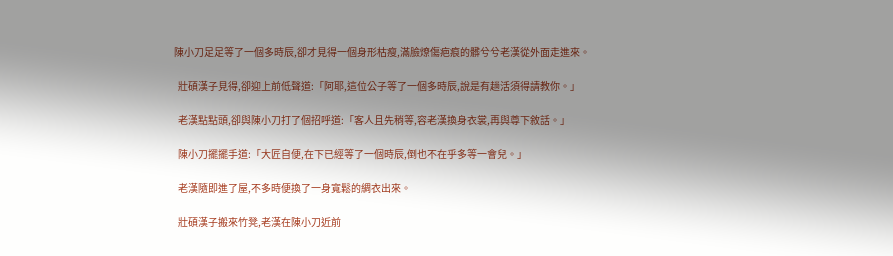陳小刀足足等了一個多時辰,卻才見得一個身形枯瘦,滿臉燎傷疤痕的髒兮兮老漢從外面走進來。

  壯碩漢子見得,卻迎上前低聲道:「阿耶,這位公子等了一個多時辰,說是有趟活須得請教你。」

  老漢點點頭,卻與陳小刀打了個招呼道:「客人且先稍等,容老漢換身衣裳,再與尊下敘話。」

  陳小刀擺擺手道:「大匠自便,在下已經等了一個時辰,倒也不在乎多等一會兒。」

  老漢隨即進了屋,不多時便換了一身寬鬆的綢衣出來。

  壯碩漢子搬來竹凳,老漢在陳小刀近前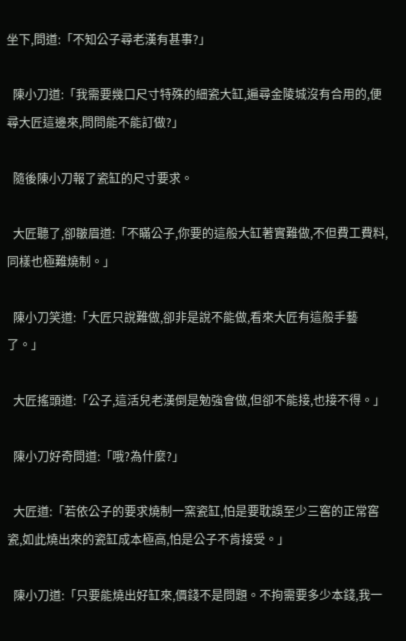坐下,問道:「不知公子尋老漢有甚事?」

  陳小刀道:「我需要幾口尺寸特殊的細瓷大缸,遍尋金陵城沒有合用的,便尋大匠這邊來,問問能不能訂做?」

  隨後陳小刀報了瓷缸的尺寸要求。

  大匠聽了,卻皺眉道:「不瞞公子,你要的這般大缸著實難做,不但費工費料,同樣也極難燒制。」

  陳小刀笑道:「大匠只說難做,卻非是說不能做,看來大匠有這般手藝了。」

  大匠搖頭道:「公子,這活兒老漢倒是勉強會做,但卻不能接,也接不得。」

  陳小刀好奇問道:「哦?為什麼?」

  大匠道:「若依公子的要求燒制一窯瓷缸,怕是要耽誤至少三窖的正常窖瓷,如此燒出來的瓷缸成本極高,怕是公子不肯接受。」

  陳小刀道:「只要能燒出好缸來,價錢不是問題。不拘需要多少本錢,我一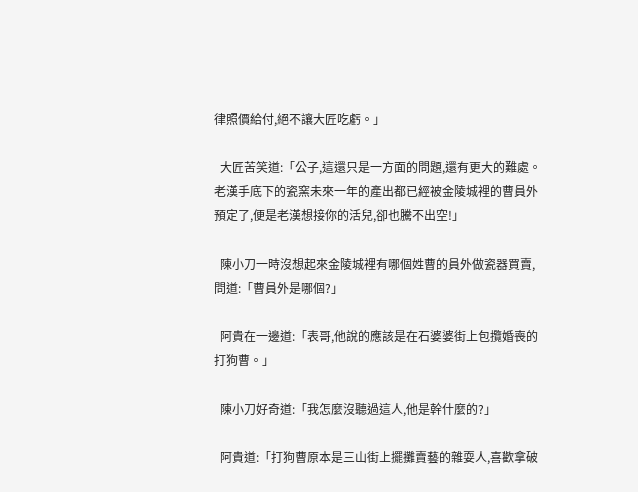律照價給付,絕不讓大匠吃虧。」

  大匠苦笑道:「公子,這還只是一方面的問題,還有更大的難處。老漢手底下的瓷窯未來一年的產出都已經被金陵城裡的曹員外預定了,便是老漢想接你的活兒,卻也騰不出空!」

  陳小刀一時沒想起來金陵城裡有哪個姓曹的員外做瓷器買賣,問道:「曹員外是哪個?」

  阿貴在一邊道:「表哥,他說的應該是在石婆婆街上包攬婚喪的打狗曹。」

  陳小刀好奇道:「我怎麼沒聽過這人,他是幹什麼的?」

  阿貴道:「打狗曹原本是三山街上擺攤賣藝的雜耍人,喜歡拿破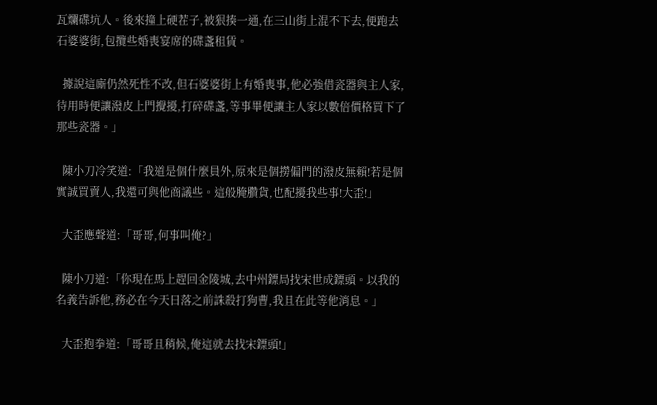瓦爛碟坑人。後來撞上硬茬子,被狠揍一通,在三山街上混不下去,便跑去石婆婆街,包攬些婚喪宴席的碟盞租賃。

  據說這廝仍然死性不改,但石婆婆街上有婚喪事,他必強借瓷器與主人家,待用時便讓潑皮上門攪擾,打碎碟盞,等事畢便讓主人家以數倍價格買下了那些瓷器。」

  陳小刀冷笑道:「我道是個什麼員外,原來是個撈偏門的潑皮無賴!若是個實誠買賣人,我還可與他商議些。這般腌臢貨,也配擾我些事!大歪!」

  大歪應聲道:「哥哥,何事叫俺?」

  陳小刀道:「你現在馬上趕回金陵城,去中州鏢局找宋世成鏢頭。以我的名義告訴他,務必在今天日落之前誅殺打狗曹,我且在此等他消息。」

  大歪抱拳道:「哥哥且稍候,俺這就去找宋鏢頭!」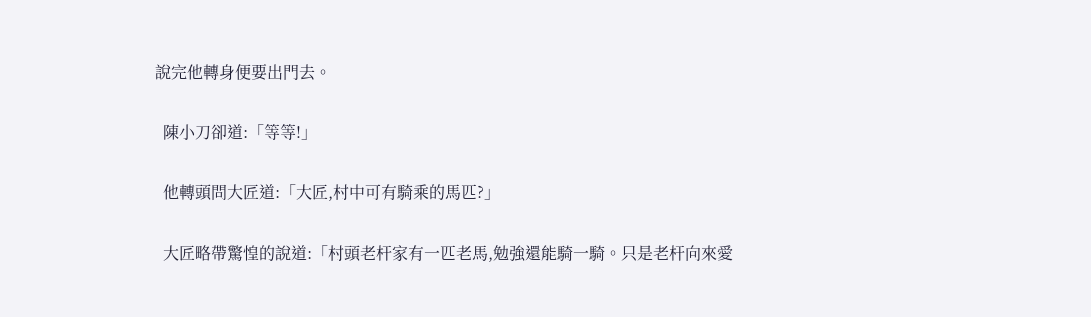說完他轉身便要出門去。

  陳小刀卻道:「等等!」

  他轉頭問大匠道:「大匠,村中可有騎乘的馬匹?」

  大匠略帶驚惶的說道:「村頭老杆家有一匹老馬,勉強還能騎一騎。只是老杆向來愛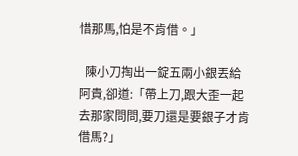惜那馬,怕是不肯借。」

  陳小刀掏出一錠五兩小銀丟給阿貴,卻道:「帶上刀,跟大歪一起去那家問問,要刀還是要銀子才肯借馬?」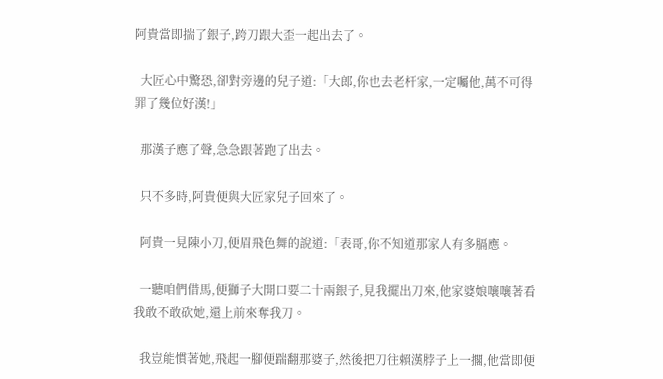阿貴當即揣了銀子,跨刀跟大歪一起出去了。

  大匠心中驚恐,卻對旁邊的兒子道:「大郎,你也去老杆家,一定囑他,萬不可得罪了幾位好漢!」

  那漢子應了聲,急急跟著跑了出去。

  只不多時,阿貴便與大匠家兒子回來了。

  阿貴一見陳小刀,便眉飛色舞的說道:「表哥,你不知道那家人有多膈應。

  一聽咱們借馬,便獅子大開口要二十兩銀子,見我擺出刀來,他家婆娘嚷嚷著看我敢不敢砍她,還上前來奪我刀。

  我豈能慣著她,飛起一腳便踹翻那婆子,然後把刀往賴漢脖子上一擱,他當即便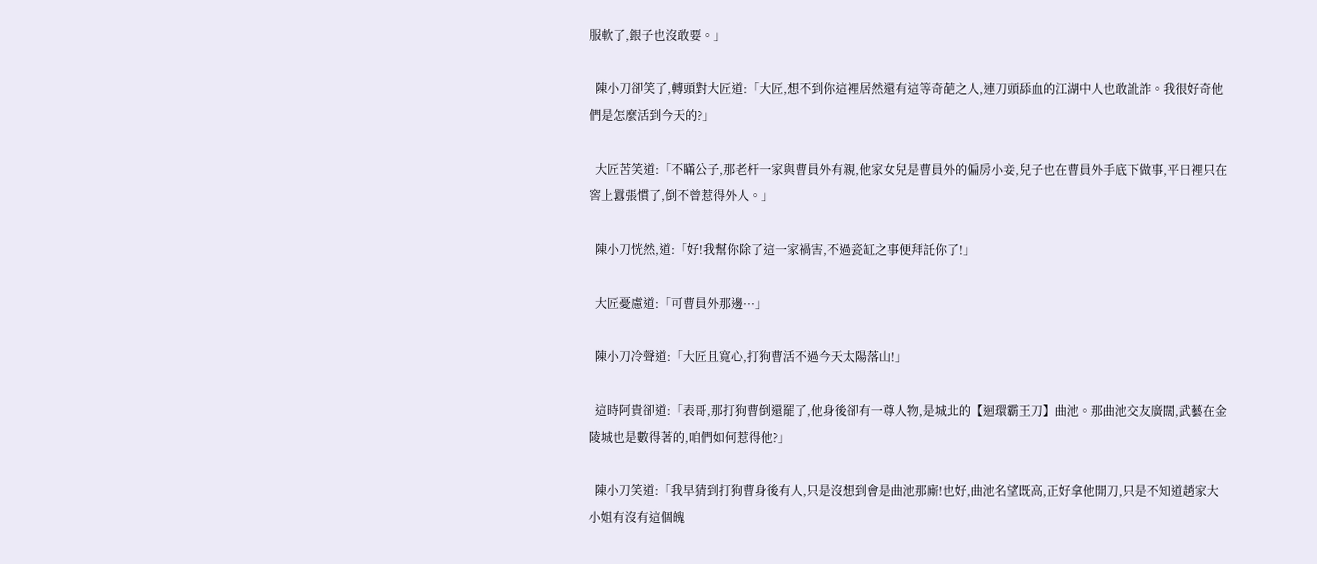服軟了,銀子也沒敢要。」

  陳小刀卻笑了,轉頭對大匠道:「大匠,想不到你這裡居然還有這等奇葩之人,連刀頭舔血的江湖中人也敢訛詐。我很好奇他們是怎麼活到今天的?」

  大匠苦笑道:「不瞞公子,那老杆一家與曹員外有親,他家女兒是曹員外的偏房小妾,兒子也在曹員外手底下做事,平日裡只在窖上囂張慣了,倒不曾惹得外人。」

  陳小刀恍然,道:「好!我幫你除了這一家禍害,不過瓷缸之事便拜託你了!」

  大匠憂慮道:「可曹員外那邊···」

  陳小刀冷聲道:「大匠且寬心,打狗曹活不過今天太陽落山!」

  這時阿貴卻道:「表哥,那打狗曹倒還罷了,他身後卻有一尊人物,是城北的【迴環霸王刀】曲池。那曲池交友廣闊,武藝在金陵城也是數得著的,咱們如何惹得他?」

  陳小刀笑道:「我早猜到打狗曹身後有人,只是沒想到會是曲池那廝!也好,曲池名望既高,正好拿他開刀,只是不知道趙家大小姐有沒有這個魄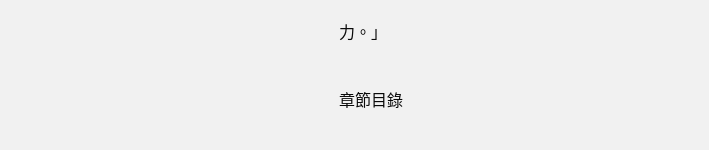力。」

章節目錄